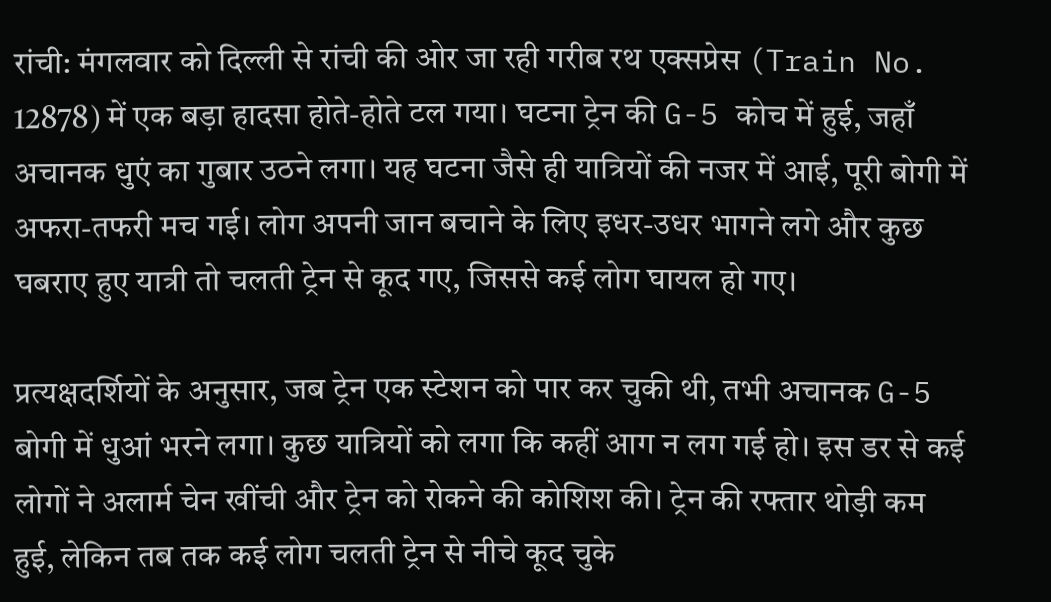रांची: मंगलवार को दिल्ली से रांची की ओर जा रही गरीब रथ एक्सप्रेस (Train No. 12878) में एक बड़ा हादसा होते-होते टल गया। घटना ट्रेन की G-5 कोच में हुई, जहाँ अचानक धुएं का गुबार उठने लगा। यह घटना जैसे ही यात्रियों की नजर में आई, पूरी बोगी में अफरा-तफरी मच गई। लोग अपनी जान बचाने के लिए इधर-उधर भागने लगे और कुछ घबराए हुए यात्री तो चलती ट्रेन से कूद गए, जिससे कई लोग घायल हो गए।

प्रत्यक्षदर्शियों के अनुसार, जब ट्रेन एक स्टेशन को पार कर चुकी थी, तभी अचानक G-5 बोगी में धुआं भरने लगा। कुछ यात्रियों को लगा कि कहीं आग न लग गई हो। इस डर से कई लोगों ने अलार्म चेन खींची और ट्रेन को रोकने की कोशिश की। ट्रेन की रफ्तार थोड़ी कम हुई, लेकिन तब तक कई लोग चलती ट्रेन से नीचे कूद चुके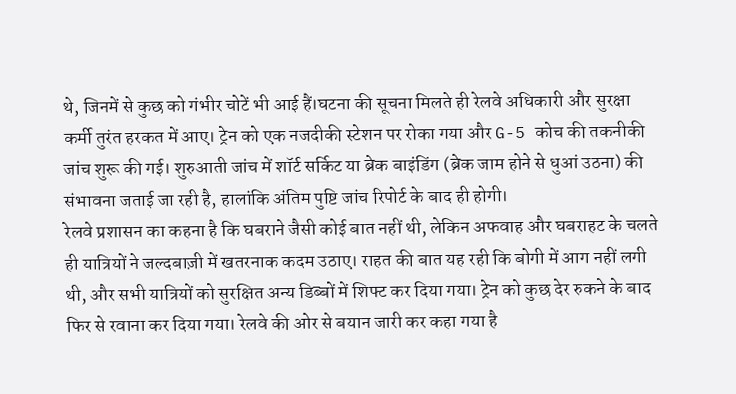थे, जिनमें से कुछ को गंभीर चोटें भी आई हैं।घटना की सूचना मिलते ही रेलवे अधिकारी और सुरक्षा कर्मी तुरंत हरकत में आए। ट्रेन को एक नजदीकी स्टेशन पर रोका गया और G-5 कोच की तकनीकी जांच शुरू की गई। शुरुआती जांच में शॉर्ट सर्किट या ब्रेक बाइंडिंग (ब्रेक जाम होने से धुआं उठना) की संभावना जताई जा रही है, हालांकि अंतिम पुष्टि जांच रिपोर्ट के बाद ही होगी।
रेलवे प्रशासन का कहना है कि घबराने जैसी कोई बात नहीं थी, लेकिन अफवाह और घबराहट के चलते ही यात्रियों ने जल्दबाज़ी में खतरनाक कदम उठाए। राहत की बात यह रही कि बोगी में आग नहीं लगी थी, और सभी यात्रियों को सुरक्षित अन्य डिब्बों में शिफ्ट कर दिया गया। ट्रेन को कुछ देर रुकने के बाद फिर से रवाना कर दिया गया। रेलवे की ओर से बयान जारी कर कहा गया है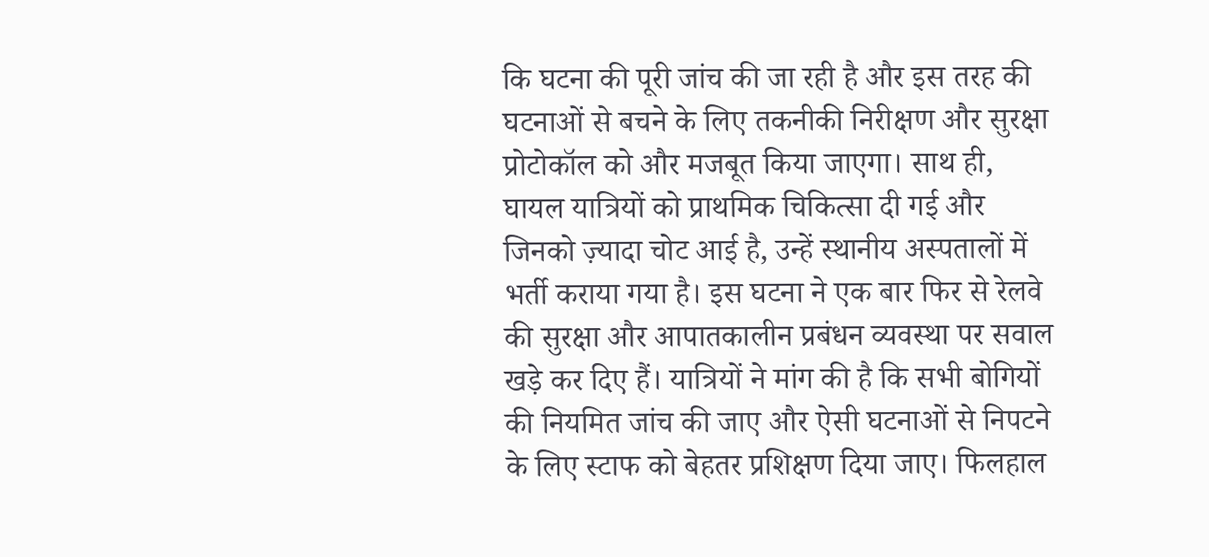कि घटना की पूरी जांच की जा रही है और इस तरह की घटनाओं से बचने के लिए तकनीकी निरीक्षण और सुरक्षा प्रोटोकॉल को और मजबूत किया जाएगा। साथ ही, घायल यात्रियों को प्राथमिक चिकित्सा दी गई और जिनको ज़्यादा चोट आई है, उन्हें स्थानीय अस्पतालों में भर्ती कराया गया है। इस घटना ने एक बार फिर से रेलवे की सुरक्षा और आपातकालीन प्रबंधन व्यवस्था पर सवाल खड़े कर दिए हैं। यात्रियों ने मांग की है कि सभी बोगियों की नियमित जांच की जाए और ऐसी घटनाओं से निपटने के लिए स्टाफ को बेहतर प्रशिक्षण दिया जाए। फिलहाल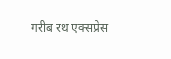गरीब रथ एक्सप्रेस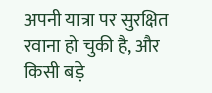अपनी यात्रा पर सुरक्षित रवाना हो चुकी है, और किसी बड़े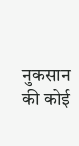नुकसान की कोई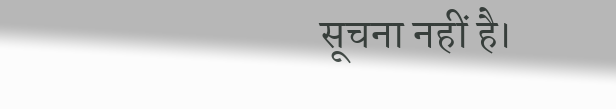सूचना नहीं है।